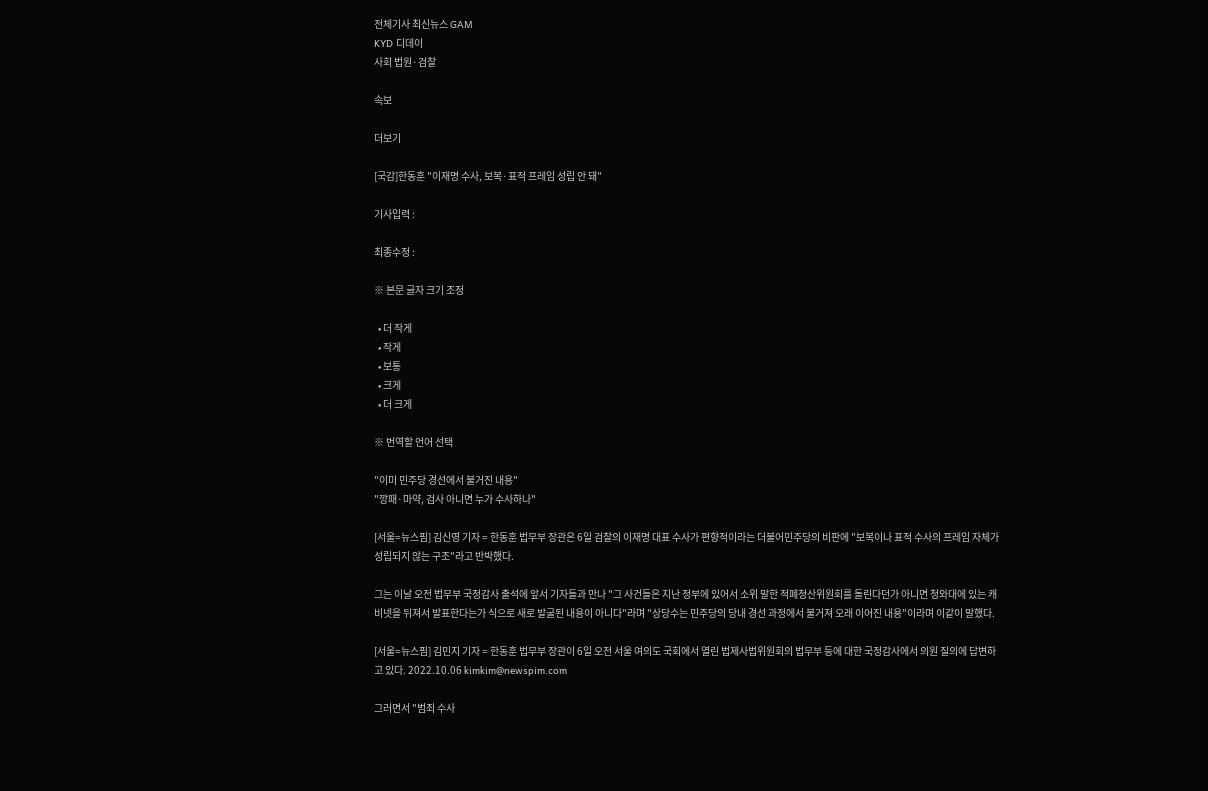전체기사 최신뉴스 GAM
KYD 디데이
사회 법원·검찰

속보

더보기

[국감]한동훈 "이재명 수사, 보복·표적 프레임 성립 안 돼"

기사입력 :

최종수정 :

※ 본문 글자 크기 조정

  • 더 작게
  • 작게
  • 보통
  • 크게
  • 더 크게

※ 번역할 언어 선택

"이미 민주당 경선에서 불거진 내용"
"깡패·마약, 검사 아니면 누가 수사하나"

[서울=뉴스핌] 김신영 기자 = 한동훈 법무부 장관은 6일 검찰의 이재명 대표 수사가 편향적이라는 더불어민주당의 비판에 "보복이나 표적 수사의 프레임 자체가 성립되지 않는 구조"라고 반박했다.

그는 이날 오전 법무부 국정감사 출석에 앞서 기자들과 만나 "그 사건들은 지난 정부에 있어서 소위 말한 적폐청산위원회를 돌린다던가 아니면 청와대에 있는 캐비넷을 뒤져서 발표한다는가 식으로 새로 발굴된 내용이 아니다"라며 "상당수는 민주당의 당내 경선 과정에서 불거져 오래 이어진 내용"이라며 이같이 말했다.

[서울=뉴스핌] 김민지 기자 = 한동훈 법무부 장관이 6일 오전 서울 여의도 국회에서 열린 법제사법위원회의 법무부 등에 대한 국정감사에서 의원 질의에 답변하고 있다. 2022.10.06 kimkim@newspim.com

그러면서 "범죄 수사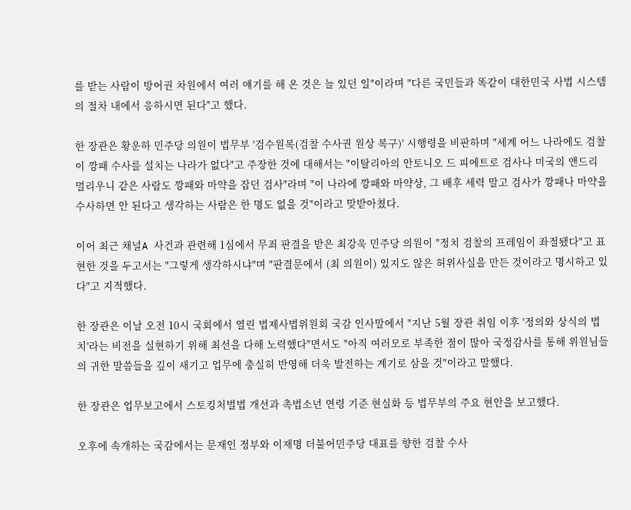를 받는 사람이 방어권 차원에서 여러 얘기를 해 온 것은 늘 있던 일"이라며 "다른 국민들과 똑같이 대한민국 사법 시스템의 절차 내에서 응하시면 된다"고 했다.

한 장관은 황운하 민주당 의원이 법무부 '검수원복(검찰 수사권 원상 복구)' 시행령을 비판하며 "세계 어느 나라에도 검찰이 깡패 수사를 설치는 나라가 없다"고 주장한 것에 대해서는 "이탈리아의 안토니오 드 피에트로 검사나 미국의 앤드리 멀리우니 같은 사람도 깡패와 마약을 잡던 검사"라며 "이 나라에 깡패와 마약상, 그 배후 세력 말고 검사가 깡패나 마약을 수사하면 안 된다고 생각하는 사람은 한 명도 없을 것"이라고 맞받아쳤다.

이어 최근 채널A 사건과 관련해 1심에서 무죄 판결을 받은 최강욱 민주당 의원이 "정치 검찰의 프레임이 좌절됐다"고 표현한 것을 두고서는 "그렇게 생각하시냐"며 "판결문에서 (최 의원이) 있지도 않은 허위사실을 만든 것이라고 명시하고 있다"고 지적했다.

한 장관은 이날 오전 10시 국회에서 열린 법제사법위원회 국감 인사말에서 "지난 5월 장관 취임 이후 '정의와 상식의 법치'라는 비전을 실현하기 위해 최선을 다해 노력했다"면서도 "아직 여러모로 부족한 점이 많아 국정감사를 통해 위원님들의 귀한 말씀들을 깊이 새기고 업무에 충실히 반영해 더욱 발전하는 계기로 삼을 것"이라고 말했다.

한 장관은 업무보고에서 스토킹처벌법 개선과 촉법소년 연령 기준 현실화 등 법무부의 주요 현안을 보고했다.

오후에 속개하는 국감에서는 문재인 정부와 이재명 더불어민주당 대표를 향한 검찰 수사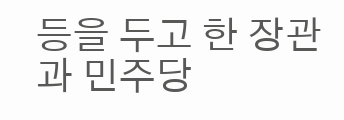등을 두고 한 장관과 민주당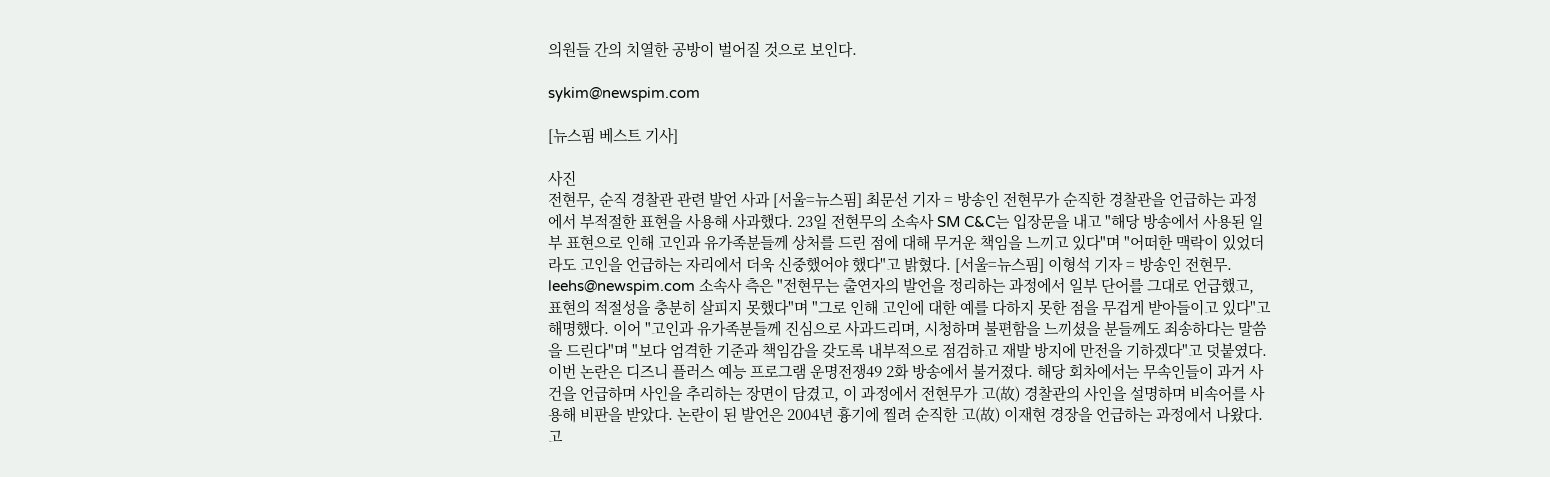의원들 간의 치열한 공방이 벌어질 것으로 보인다.

sykim@newspim.com

[뉴스핌 베스트 기사]

사진
전현무, 순직 경찰관 관련 발언 사과 [서울=뉴스핌] 최문선 기자 = 방송인 전현무가 순직한 경찰관을 언급하는 과정에서 부적절한 표현을 사용해 사과했다. 23일 전현무의 소속사 SM C&C는 입장문을 내고 "해당 방송에서 사용된 일부 표현으로 인해 고인과 유가족분들께 상처를 드린 점에 대해 무거운 책임을 느끼고 있다"며 "어떠한 맥락이 있었더라도 고인을 언급하는 자리에서 더욱 신중했어야 했다"고 밝혔다. [서울=뉴스핌] 이형석 기자 = 방송인 전현무. leehs@newspim.com 소속사 측은 "전현무는 출연자의 발언을 정리하는 과정에서 일부 단어를 그대로 언급했고, 표현의 적절성을 충분히 살피지 못했다"며 "그로 인해 고인에 대한 예를 다하지 못한 점을 무겁게 받아들이고 있다"고 해명했다. 이어 "고인과 유가족분들께 진심으로 사과드리며, 시청하며 불편함을 느끼셨을 분들께도 죄송하다는 말씀을 드린다"며 "보다 엄격한 기준과 책임감을 갖도록 내부적으로 점검하고 재발 방지에 만전을 기하겠다"고 덧붙였다. 이번 논란은 디즈니 플러스 예능 프로그램 운명전쟁49 2화 방송에서 불거졌다. 해당 회차에서는 무속인들이 과거 사건을 언급하며 사인을 추리하는 장면이 담겼고, 이 과정에서 전현무가 고(故) 경찰관의 사인을 설명하며 비속어를 사용해 비판을 받았다. 논란이 된 발언은 2004년 흉기에 찔려 순직한 고(故) 이재현 경장을 언급하는 과정에서 나왔다. 고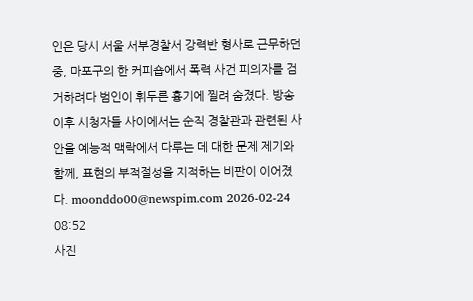인은 당시 서울 서부경찰서 강력반 형사로 근무하던 중, 마포구의 한 커피숍에서 폭력 사건 피의자를 검거하려다 범인이 휘두른 흉기에 찔려 숨졌다. 방송 이후 시청자들 사이에서는 순직 경찰관과 관련된 사안을 예능적 맥락에서 다루는 데 대한 문제 제기와 함께, 표현의 부적절성을 지적하는 비판이 이어졌다. moonddo00@newspim.com 2026-02-24 08:52
사진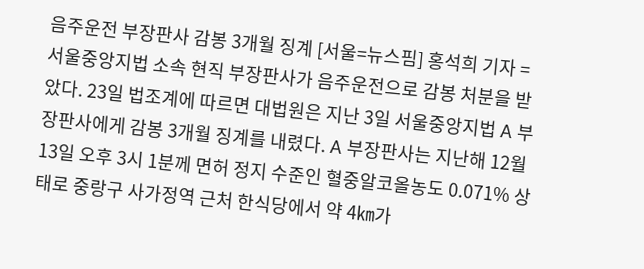음주운전 부장판사 감봉 3개월 징계 [서울=뉴스핌] 홍석희 기자 = 서울중앙지법 소속 현직 부장판사가 음주운전으로 감봉 처분을 받았다. 23일 법조계에 따르면 대법원은 지난 3일 서울중앙지법 A 부장판사에게 감봉 3개월 징계를 내렸다. A 부장판사는 지난해 12월 13일 오후 3시 1분께 면허 정지 수준인 혈중알코올농도 0.071% 상태로 중랑구 사가정역 근처 한식당에서 약 4㎞가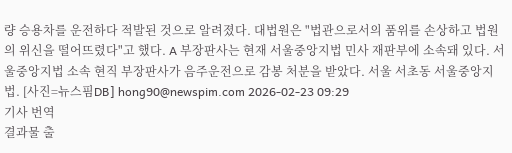량 승용차를 운전하다 적발된 것으로 알려졌다. 대법원은 "법관으로서의 품위를 손상하고 법원의 위신을 떨어뜨렸다"고 했다. A 부장판사는 현재 서울중앙지법 민사 재판부에 소속돼 있다. 서울중앙지법 소속 현직 부장판사가 음주운전으로 감봉 처분을 받았다. 서울 서초동 서울중앙지법. [사진=뉴스핌DB] hong90@newspim.com 2026-02-23 09:29
기사 번역
결과물 출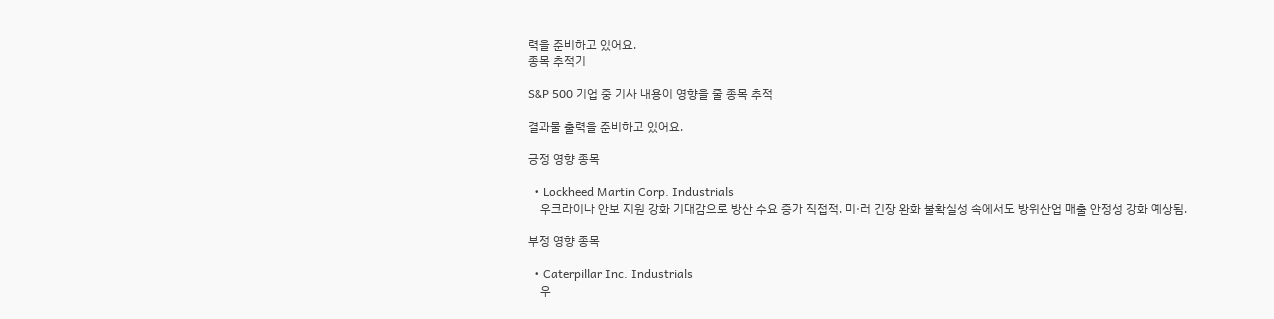력을 준비하고 있어요.
종목 추적기

S&P 500 기업 중 기사 내용이 영향을 줄 종목 추적

결과물 출력을 준비하고 있어요.

긍정 영향 종목

  • Lockheed Martin Corp. Industrials
    우크라이나 안보 지원 강화 기대감으로 방산 수요 증가 직접적. 미·러 긴장 완화 불확실성 속에서도 방위산업 매출 안정성 강화 예상됨.

부정 영향 종목

  • Caterpillar Inc. Industrials
    우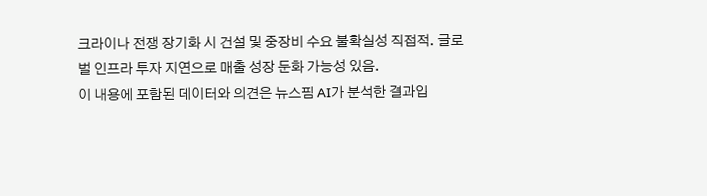크라이나 전쟁 장기화 시 건설 및 중장비 수요 불확실성 직접적. 글로벌 인프라 투자 지연으로 매출 성장 둔화 가능성 있음.
이 내용에 포함된 데이터와 의견은 뉴스핌 AI가 분석한 결과입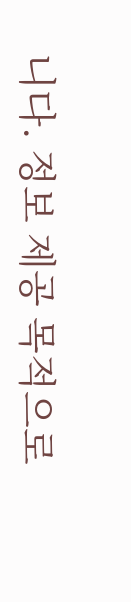니다. 정보 제공 목적으로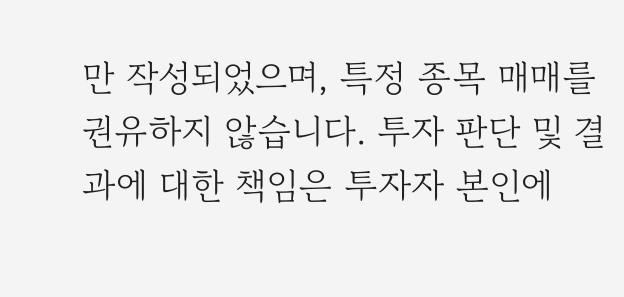만 작성되었으며, 특정 종목 매매를 권유하지 않습니다. 투자 판단 및 결과에 대한 책임은 투자자 본인에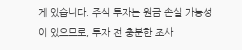게 있습니다. 주식 투자는 원금 손실 가능성이 있으므로, 투자 전 충분한 조사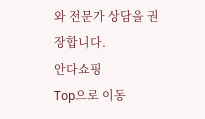와 전문가 상담을 권장합니다.
안다쇼핑
Top으로 이동